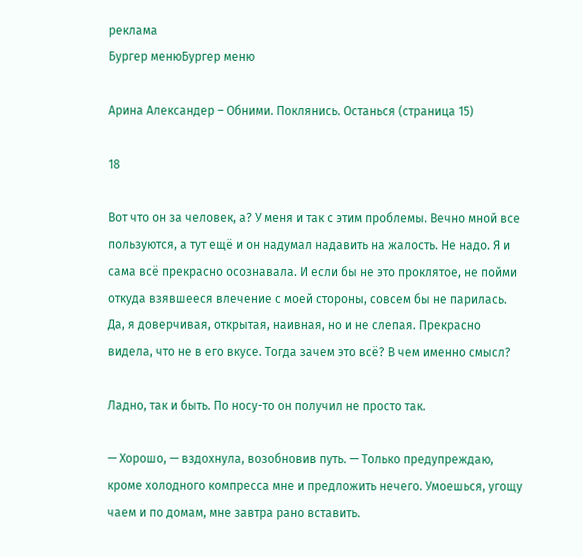реклама
Бургер менюБургер меню

Арина Александер – Обними. Поклянись. Останься (страница 15)

18

Вот что он за человек, а? У меня и так с этим проблемы. Вечно мной все пользуются, а тут ещё и он надумал надавить на жалость. Не надо. Я и сама всё прекрасно осознавала. И если бы не это проклятое, не пойми откуда взявшееся влечение с моей стороны, совсем бы не парилась. Да, я доверчивая, открытая, наивная, но и не слепая. Прекрасно видела, что не в его вкусе. Тогда зачем это всё? В чем именно смысл?

Ладно, так и быть. По носу-то он получил не просто так.

— Хорошо, — вздохнула, возобновив путь. — Только предупреждаю, кроме холодного компресса мне и предложить нечего. Умоешься, угощу чаем и по домам, мне завтра рано вставить.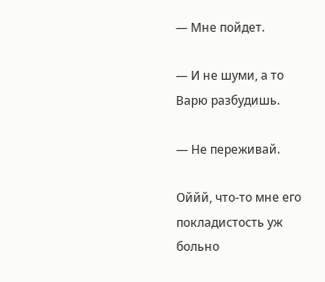— Мне пойдет.

— И не шуми, а то Варю разбудишь.

— Не переживай.

Оййй, что-то мне его покладистость уж больно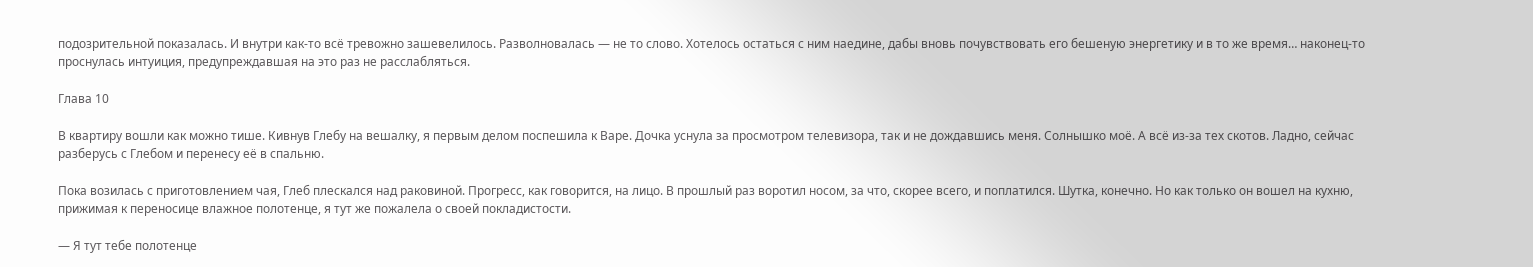подозрительной показалась. И внутри как-то всё тревожно зашевелилось. Разволновалась — не то слово. Хотелось остаться с ним наедине, дабы вновь почувствовать его бешеную энергетику и в то же время… наконец-то проснулась интуиция, предупреждавшая на это раз не расслабляться.

Глава 10

В квартиру вошли как можно тише. Кивнув Глебу на вешалку, я первым делом поспешила к Варе. Дочка уснула за просмотром телевизора, так и не дождавшись меня. Солнышко моё. А всё из-за тех скотов. Ладно, сейчас разберусь с Глебом и перенесу её в спальню.

Пока возилась с приготовлением чая, Глеб плескался над раковиной. Прогресс, как говорится, на лицо. В прошлый раз воротил носом, за что, скорее всего, и поплатился. Шутка, конечно. Но как только он вошел на кухню, прижимая к переносице влажное полотенце, я тут же пожалела о своей покладистости.

— Я тут тебе полотенце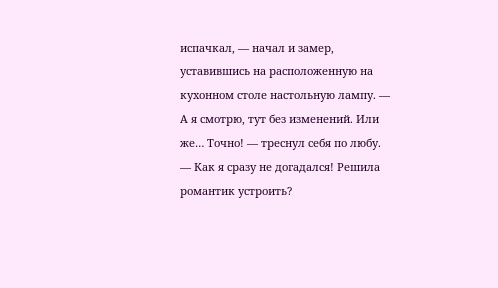испачкал, — начал и замер, уставившись на расположенную на кухонном столе настольную лампу. — А я смотрю, тут без изменений. Или же… Точно! — треснул себя по любу. — Как я сразу не догадался! Решила романтик устроить?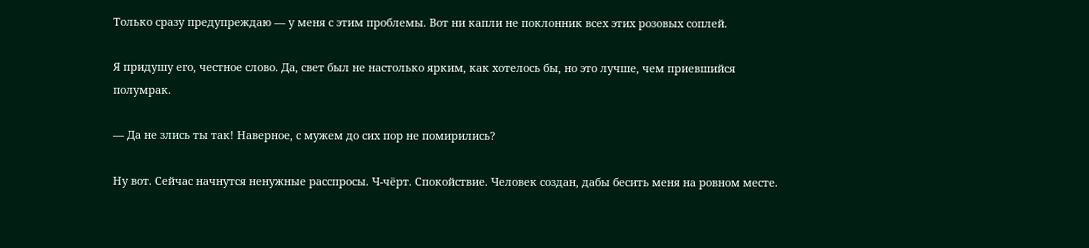Только сразу предупреждаю — у меня с этим проблемы. Вот ни капли не поклонник всех этих розовых соплей.

Я придушу его, честное слово. Да, свет был не настолько ярким, как хотелось бы, но это лучше, чем приевшийся полумрак.

— Да не злись ты так! Наверное, с мужем до сих пор не помирились?

Ну вот. Сейчас начнутся ненужные расспросы. Ч-чёрт. Спокойствие. Человек создан, дабы бесить меня на ровном месте.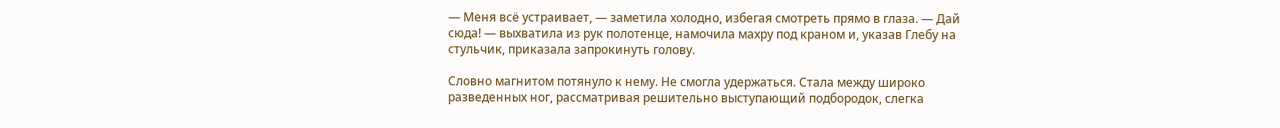— Меня всё устраивает, — заметила холодно, избегая смотреть прямо в глаза. — Дай сюда! — выхватила из рук полотенце, намочила махру под краном и, указав Глебу на стульчик, приказала запрокинуть голову.

Словно магнитом потянуло к нему. Не смогла удержаться. Стала между широко разведенных ног, рассматривая решительно выступающий подбородок, слегка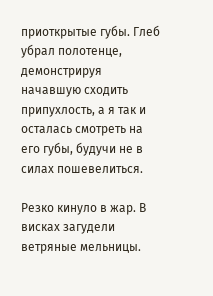приоткрытые губы. Глеб убрал полотенце, демонстрируя начавшую сходить припухлость, а я так и осталась смотреть на его губы, будучи не в силах пошевелиться.

Резко кинуло в жар. В висках загудели ветряные мельницы.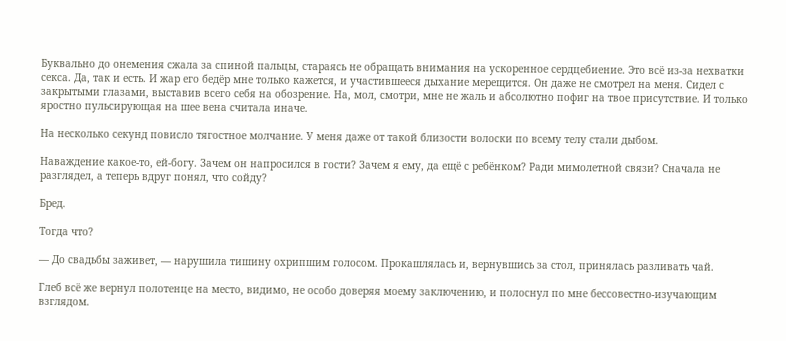Буквально до онемения сжала за спиной пальцы, стараясь не обращать внимания на ускоренное сердцебиение. Это всё из-за нехватки секса. Да, так и есть. И жар его бедёр мне только кажется, и участившееся дыхание мерещится. Он даже не смотрел на меня. Сидел с закрытыми глазами, выставив всего себя на обозрение. На, мол, смотри, мне не жаль и абсолютно пофиг на твое присутствие. И только яростно пульсирующая на шее вена считала иначе.

На несколько секунд повисло тягостное молчание. У меня даже от такой близости волоски по всему телу стали дыбом.

Наваждение какое-то, ей-богу. Зачем он напросился в гости? Зачем я ему, да ещё с ребёнком? Ради мимолетной связи? Сначала не разглядел, а теперь вдруг понял, что сойду?

Бред.

Тогда что?

— До свадьбы заживет, — нарушила тишину охрипшим голосом. Прокашлялась и, вернувшись за стол, принялась разливать чай.

Глеб всё же вернул полотенце на место, видимо, не особо доверяя моему заключению, и полоснул по мне бессовестно-изучающим взглядом.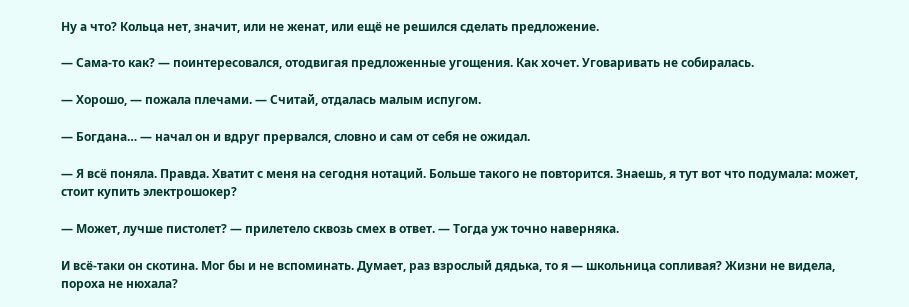Ну а что? Кольца нет, значит, или не женат, или ещё не решился сделать предложение.

— Сама-то как? — поинтересовался, отодвигая предложенные угощения. Как хочет. Уговаривать не собиралась.

— Хорошо, — пожала плечами. — Считай, отдалась малым испугом.

— Богдана… — начал он и вдруг прервался, словно и сам от себя не ожидал.

— Я всё поняла. Правда. Хватит с меня на сегодня нотаций. Больше такого не повторится. Знаешь, я тут вот что подумала: может, стоит купить электрошокер?

— Может, лучше пистолет? — прилетело сквозь смех в ответ. — Тогда уж точно наверняка.

И всё-таки он скотина. Мог бы и не вспоминать. Думает, раз взрослый дядька, то я — школьница сопливая? Жизни не видела, пороха не нюхала?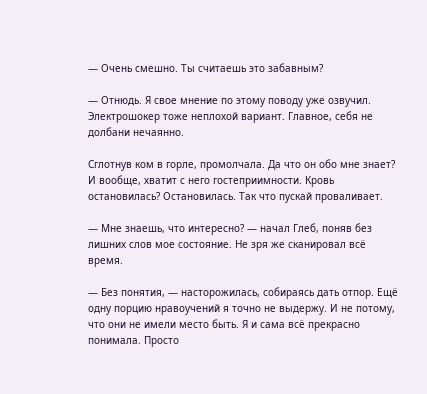— Очень смешно. Ты считаешь это забавным?

— Отнюдь. Я свое мнение по этому поводу уже озвучил. Электрошокер тоже неплохой вариант. Главное, себя не долбани нечаянно.

Сглотнув ком в горле, промолчала. Да что он обо мне знает? И вообще, хватит с него гостеприимности. Кровь остановилась? Остановилась. Так что пускай проваливает.

— Мне знаешь, что интересно? — начал Глеб, поняв без лишних слов мое состояние. Не зря же сканировал всё время.

— Без понятия, — насторожилась, собираясь дать отпор. Ещё одну порцию нравоучений я точно не выдержу. И не потому, что они не имели место быть. Я и сама всё прекрасно понимала. Просто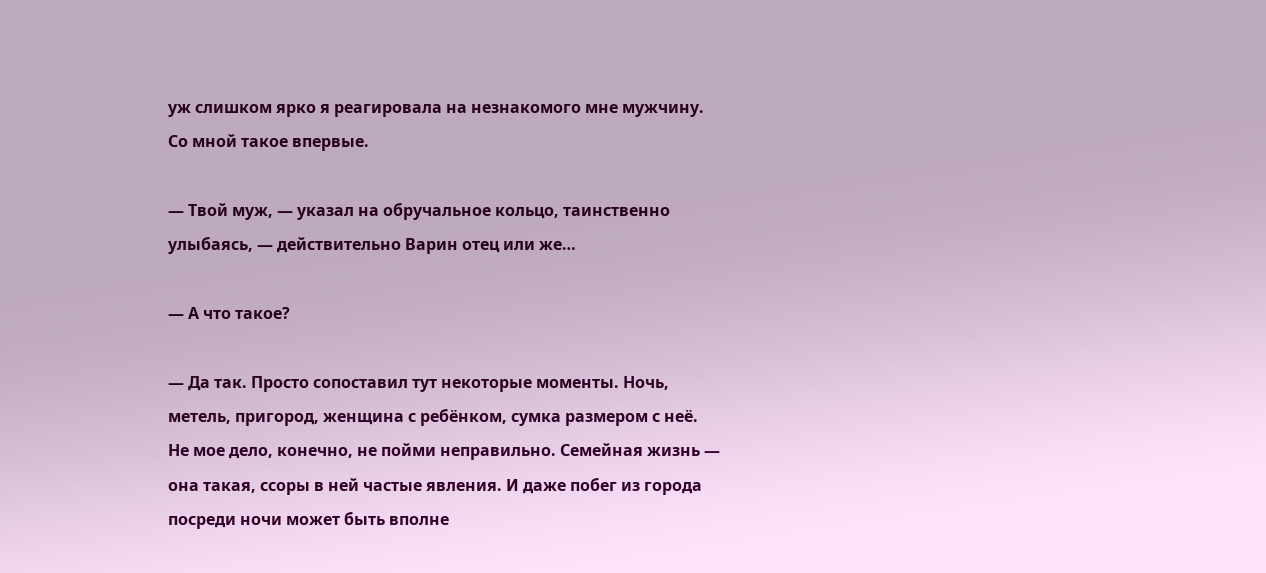уж слишком ярко я реагировала на незнакомого мне мужчину. Со мной такое впервые.

— Твой муж, — указал на обручальное кольцо, таинственно улыбаясь, — действительно Варин отец или же…

— А что такое?

— Да так. Просто сопоставил тут некоторые моменты. Ночь, метель, пригород, женщина с ребёнком, сумка размером с неё. Не мое дело, конечно, не пойми неправильно. Семейная жизнь — она такая, ссоры в ней частые явления. И даже побег из города посреди ночи может быть вполне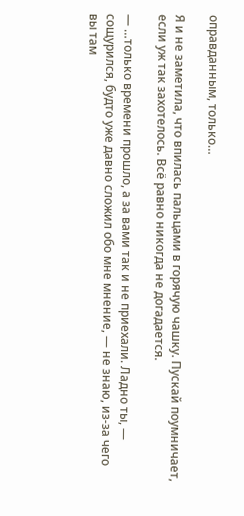оправданным, только…

Я и не заметила, что впилась пальцами в горячую чашку. Пускай поумничает, если уж так захотелось. Всё равно никогда не догадается.

— …только времени прошло, а за вами так и не приехали. Ладно ты, — сощурился, будто уже давно сложил обо мне мнение, — не знаю, из-за чего вы там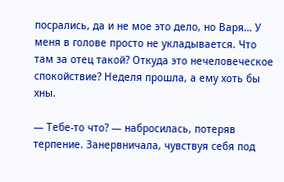посрались, да и не мое это дело, но Варя… У меня в голове просто не укладывается. Что там за отец такой? Откуда это нечеловеческое спокойствие? Неделя прошла, а ему хоть бы хны.

— Тебе-то что? — набросилась, потеряв терпение. Занервничала, чувствуя себя под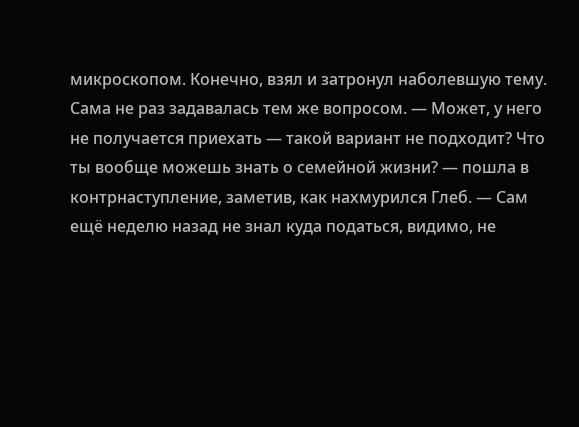микроскопом. Конечно, взял и затронул наболевшую тему. Сама не раз задавалась тем же вопросом. — Может, у него не получается приехать — такой вариант не подходит? Что ты вообще можешь знать о семейной жизни? — пошла в контрнаступление, заметив, как нахмурился Глеб. — Сам ещё неделю назад не знал куда податься, видимо, не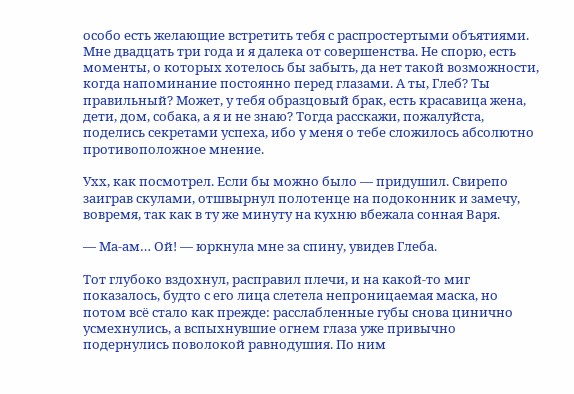особо есть желающие встретить тебя с распростертыми объятиями. Мне двадцать три года и я далека от совершенства. Не спорю, есть моменты, о которых хотелось бы забыть, да нет такой возможности, когда напоминание постоянно перед глазами. А ты, Глеб? Ты правильный? Может, у тебя образцовый брак, есть красавица жена, дети, дом, собака, а я и не знаю? Тогда расскажи, пожалуйста, поделись секретами успеха, ибо у меня о тебе сложилось абсолютно противоположное мнение.

Ухх, как посмотрел. Если бы можно было — придушил. Свирепо заиграв скулами, отшвырнул полотенце на подоконник и замечу, вовремя, так как в ту же минуту на кухню вбежала сонная Варя.

— Ма-ам… Ой! — юркнула мне за спину, увидев Глеба.

Тот глубоко вздохнул, расправил плечи, и на какой-то миг показалось, будто с его лица слетела непроницаемая маска, но потом всё стало как прежде: расслабленные губы снова цинично усмехнулись, а вспыхнувшие огнем глаза уже привычно подернулись поволокой равнодушия. По ним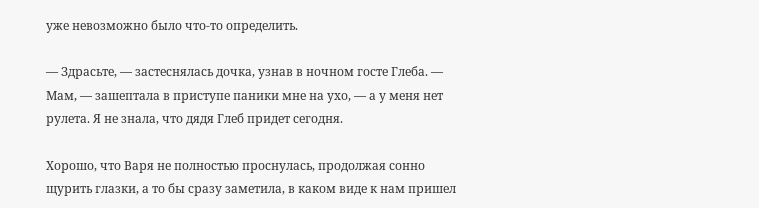уже невозможно было что-то определить.

— Здрасьте, — застеснялась дочка, узнав в ночном госте Глеба. — Мам, — зашептала в приступе паники мне на ухо, — а у меня нет рулета. Я не знала, что дядя Глеб придет сегодня.

Хорошо, что Варя не полностью проснулась, продолжая сонно щурить глазки, а то бы сразу заметила, в каком виде к нам пришел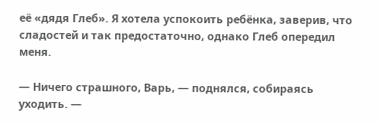её «дядя Глеб». Я хотела успокоить ребёнка, заверив, что сладостей и так предостаточно, однако Глеб опередил меня.

— Ничего страшного, Варь, — поднялся, собираясь уходить. —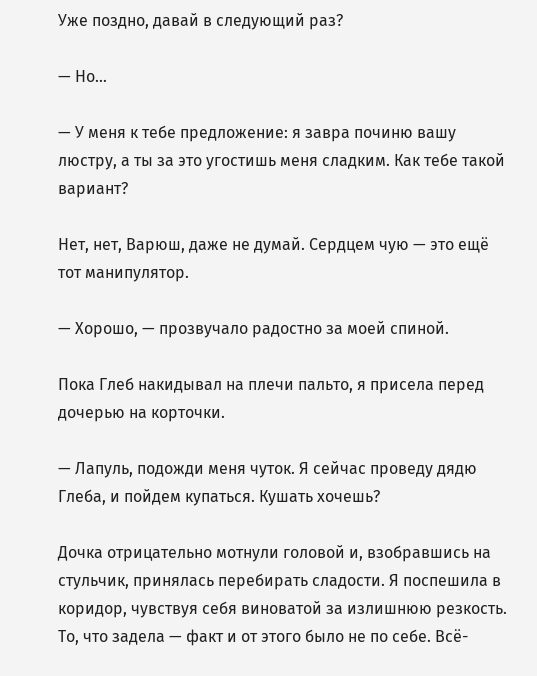Уже поздно, давай в следующий раз?

— Но…

— У меня к тебе предложение: я завра починю вашу люстру, а ты за это угостишь меня сладким. Как тебе такой вариант?

Нет, нет, Варюш, даже не думай. Сердцем чую — это ещё тот манипулятор.

— Хорошо, — прозвучало радостно за моей спиной.

Пока Глеб накидывал на плечи пальто, я присела перед дочерью на корточки.

— Лапуль, подожди меня чуток. Я сейчас проведу дядю Глеба, и пойдем купаться. Кушать хочешь?

Дочка отрицательно мотнули головой и, взобравшись на стульчик, принялась перебирать сладости. Я поспешила в коридор, чувствуя себя виноватой за излишнюю резкость. То, что задела — факт и от этого было не по себе. Всё-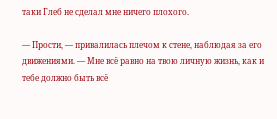таки Глеб не сделал мне ничего плохого.

— Прости, — привалилась плечом к стене, наблюдая за его движениями. — Мне всё равно на твою личную жизнь, как и тебе должно быть всё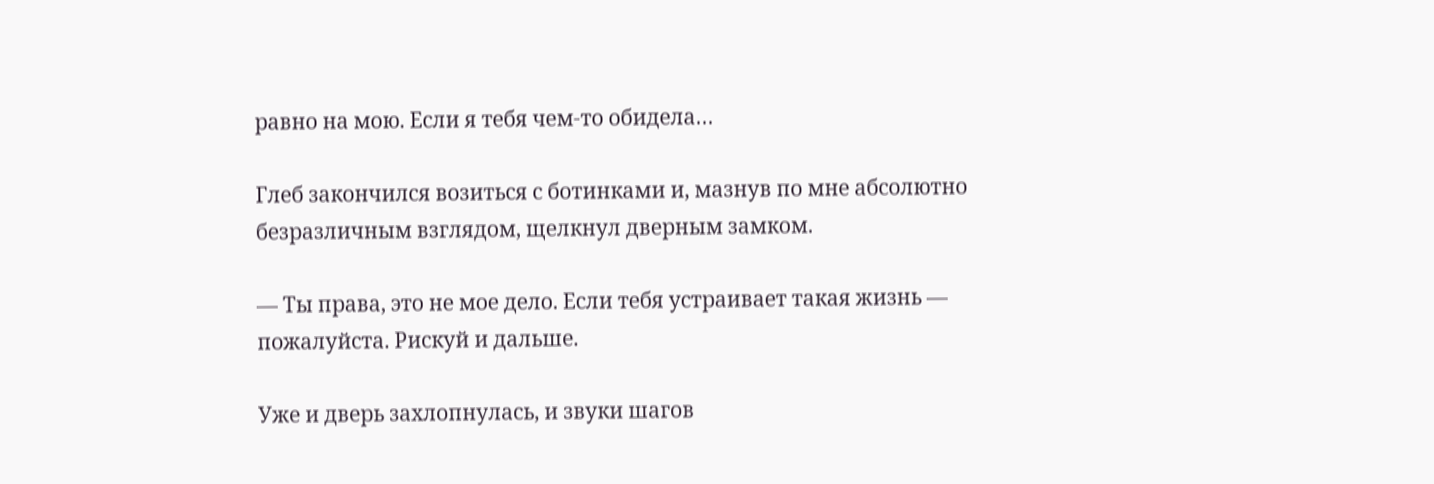равно на мою. Если я тебя чем-то обидела…

Глеб закончился возиться с ботинками и, мазнув по мне абсолютно безразличным взглядом, щелкнул дверным замком.

— Ты права, это не мое дело. Если тебя устраивает такая жизнь — пожалуйста. Рискуй и дальше.

Уже и дверь захлопнулась, и звуки шагов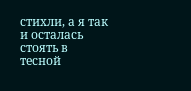стихли, а я так и осталась стоять в тесной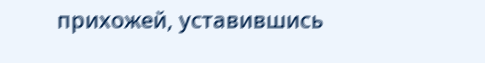прихожей, уставившись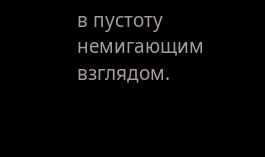в пустоту немигающим взглядом.